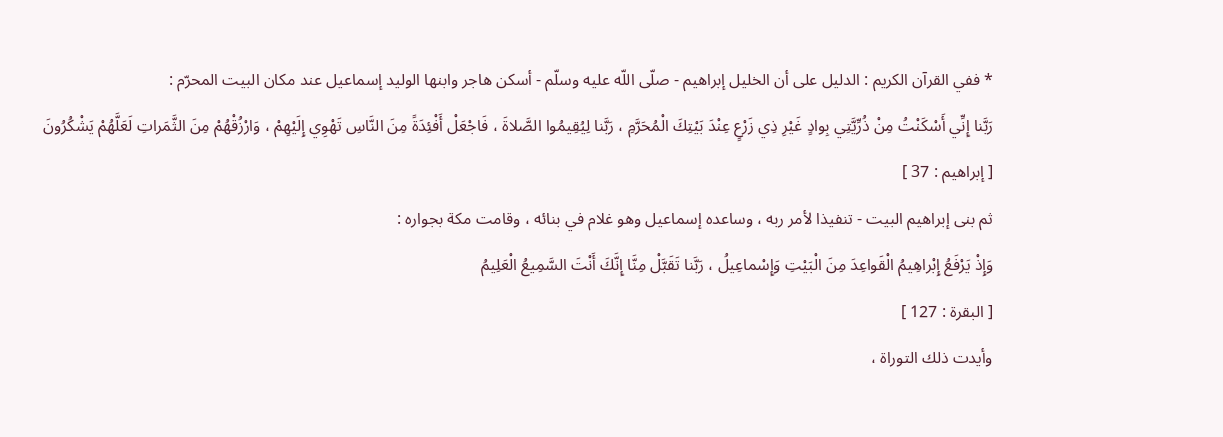* ففي القرآن الكريم : الدليل على أن الخليل إبراهيم - صلّى اللّه عليه وسلّم - أسكن هاجر وابنها الوليد إسماعيل عند مكان البيت المحرّم :
رَبَّنا إِنِّي أَسْكَنْتُ مِنْ ذُرِّيَّتِي بِوادٍ غَيْرِ ذِي زَرْعٍ عِنْدَ بَيْتِكَ الْمُحَرَّمِ ، رَبَّنا لِيُقِيمُوا الصَّلاةَ ، فَاجْعَلْ أَفْئِدَةً مِنَ النَّاسِ تَهْوِي إِلَيْهِمْ ، وَارْزُقْهُمْ مِنَ الثَّمَراتِ لَعَلَّهُمْ يَشْكُرُونَ
[ إبراهيم : 37 ]
ثم بنى إبراهيم البيت - تنفيذا لأمر ربه ، وساعده إسماعيل وهو غلام في بنائه ، وقامت مكة بجواره :
وَإِذْ يَرْفَعُ إِبْراهِيمُ الْقَواعِدَ مِنَ الْبَيْتِ وَإِسْماعِيلُ ، رَبَّنا تَقَبَّلْ مِنَّا إِنَّكَ أَنْتَ السَّمِيعُ الْعَلِيمُ
[ البقرة : 127 ]
وأيدت ذلك التوراة ،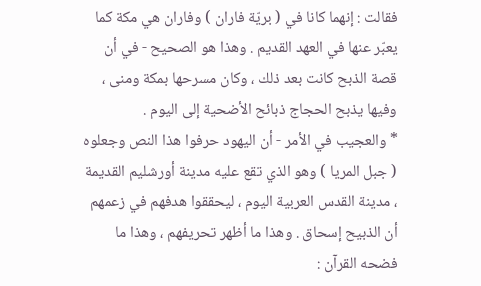فقالت : إنهما كانا في ( بريّة فاران ) وفاران هي مكة كما يعبّر عنها في العهد القديم . وهذا هو الصحيح - في أن قصة الذبح كانت بعد ذلك ، وكان مسرحها بمكة ومنى ، وفيها يذبح الحجاج ذبائح الأضحية إلى اليوم .
* والعجيب في الأمر - أن اليهود حرفوا هذا النص وجعلوه ( جبل المريا ) وهو الذي تقع عليه مدينة أورشليم القديمة ، مدينة القدس العربية اليوم ، ليحققوا هدفهم في زعمهم أن الذبيح إسحاق . وهذا ما أظهر تحريفهم ، وهذا ما فضحه القرآن :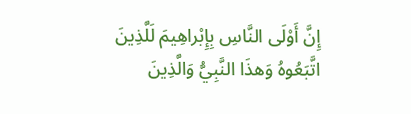إِنَّ أَوْلَى النَّاسِ بِإِبْراهِيمَ لَلَّذِينَ اتَّبَعُوهُ وَهذَا النَّبِيُّ وَالَّذِينَ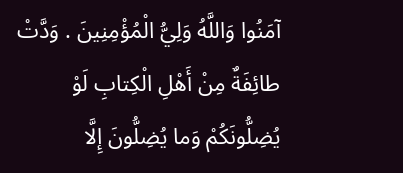آمَنُوا وَاللَّهُ وَلِيُّ الْمُؤْمِنِينَ . وَدَّتْ طائِفَةٌ مِنْ أَهْلِ الْكِتابِ لَوْ يُضِلُّونَكُمْ وَما يُضِلُّونَ إِلَّا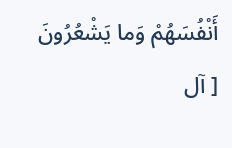أَنْفُسَهُمْ وَما يَشْعُرُونَ
[ آل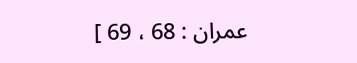عمران : 68 ، 69 ]